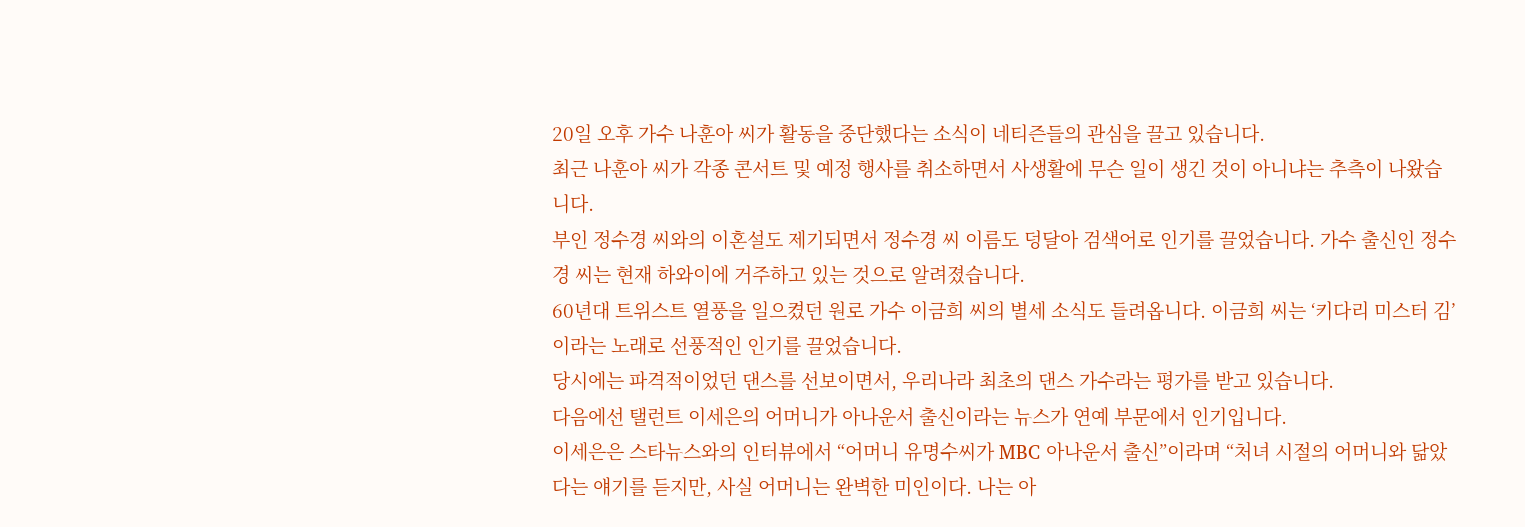20일 오후 가수 나훈아 씨가 활동을 중단했다는 소식이 네티즌들의 관심을 끌고 있습니다.
최근 나훈아 씨가 각종 콘서트 및 예정 행사를 취소하면서 사생활에 무슨 일이 생긴 것이 아니냐는 추측이 나왔습니다.
부인 정수경 씨와의 이혼설도 제기되면서 정수경 씨 이름도 덩달아 검색어로 인기를 끌었습니다. 가수 출신인 정수경 씨는 현재 하와이에 거주하고 있는 것으로 알려졌습니다.
60년대 트위스트 열풍을 일으켰던 원로 가수 이금희 씨의 별세 소식도 들려옵니다. 이금희 씨는 ‘키다리 미스터 김’이라는 노래로 선풍적인 인기를 끌었습니다.
당시에는 파격적이었던 댄스를 선보이면서, 우리나라 최초의 댄스 가수라는 평가를 받고 있습니다.
다음에선 탤런트 이세은의 어머니가 아나운서 출신이라는 뉴스가 연예 부문에서 인기입니다.
이세은은 스타뉴스와의 인터뷰에서 “어머니 유명수씨가 MBC 아나운서 출신”이라며 “처녀 시절의 어머니와 닮았다는 얘기를 듣지만, 사실 어머니는 완벽한 미인이다. 나는 아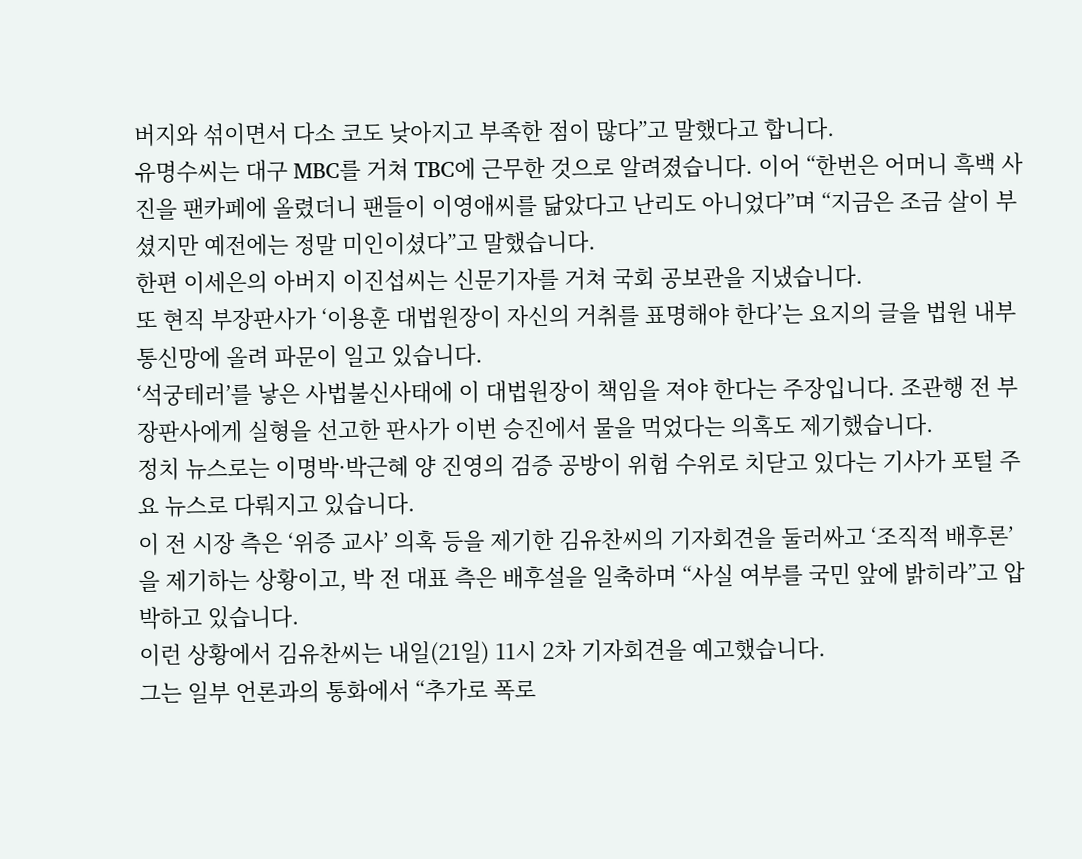버지와 섞이면서 다소 코도 낮아지고 부족한 점이 많다”고 말했다고 합니다.
유명수씨는 대구 MBC를 거쳐 TBC에 근무한 것으로 알려졌습니다. 이어 “한번은 어머니 흑백 사진을 팬카페에 올렸더니 팬들이 이영애씨를 닮았다고 난리도 아니었다”며 “지금은 조금 살이 부셨지만 예전에는 정말 미인이셨다”고 말했습니다.
한편 이세은의 아버지 이진섭씨는 신문기자를 거쳐 국회 공보관을 지냈습니다.
또 현직 부장판사가 ‘이용훈 대법원장이 자신의 거취를 표명해야 한다’는 요지의 글을 법원 내부 통신망에 올려 파문이 일고 있습니다.
‘석궁테러’를 낳은 사법불신사태에 이 대법원장이 책임을 져야 한다는 주장입니다. 조관행 전 부장판사에게 실형을 선고한 판사가 이번 승진에서 물을 먹었다는 의혹도 제기했습니다.
정치 뉴스로는 이명박·박근혜 양 진영의 검증 공방이 위험 수위로 치닫고 있다는 기사가 포털 주요 뉴스로 다뤄지고 있습니다.
이 전 시장 측은 ‘위증 교사’ 의혹 등을 제기한 김유찬씨의 기자회견을 둘러싸고 ‘조직적 배후론’을 제기하는 상황이고, 박 전 대표 측은 배후설을 일축하며 “사실 여부를 국민 앞에 밝히라”고 압박하고 있습니다.
이런 상황에서 김유찬씨는 내일(21일) 11시 2차 기자회견을 예고했습니다.
그는 일부 언론과의 통화에서 “추가로 폭로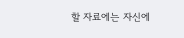할 자료에는 자신에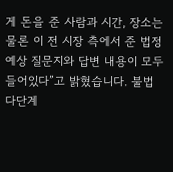게 돈을 준 사람과 시간, 장소는 물론 이 전 시장 측에서 준 법정 예상 질문지와 답변 내용이 모두 들어있다”고 밝혔습니다. 불법 다단계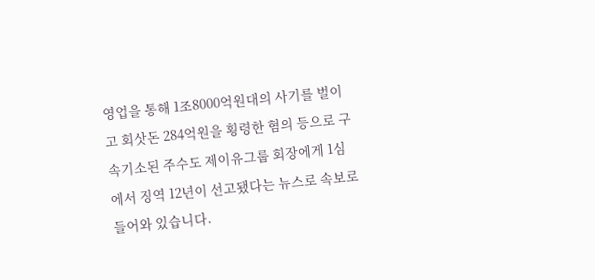영업을 통해 1조8000억원대의 사기를 벌이고 회삿돈 284억원을 횡령한 혐의 등으로 구속기소된 주수도 제이유그룹 회장에게 1심에서 징역 12년이 선고됐다는 뉴스로 속보로 들어와 있습니다.